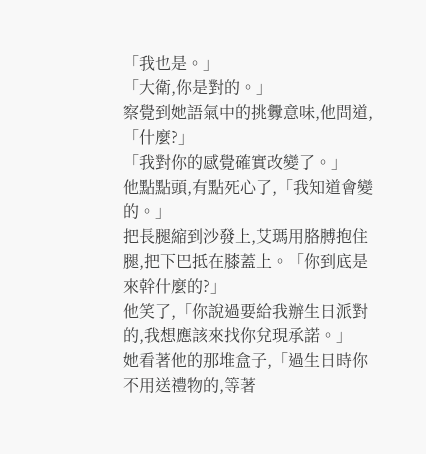「我也是。」
「大衛,你是對的。」
察覺到她語氣中的挑釁意味,他問道,「什麼?」
「我對你的感覺確實改變了。」
他點點頭,有點死心了,「我知道會變的。」
把長腿縮到沙發上,艾瑪用胳膊抱住腿,把下巴抵在膝蓋上。「你到底是來幹什麼的?」
他笑了,「你說過要給我辦生日派對的,我想應該來找你兌現承諾。」
她看著他的那堆盒子,「過生日時你不用送禮物的,等著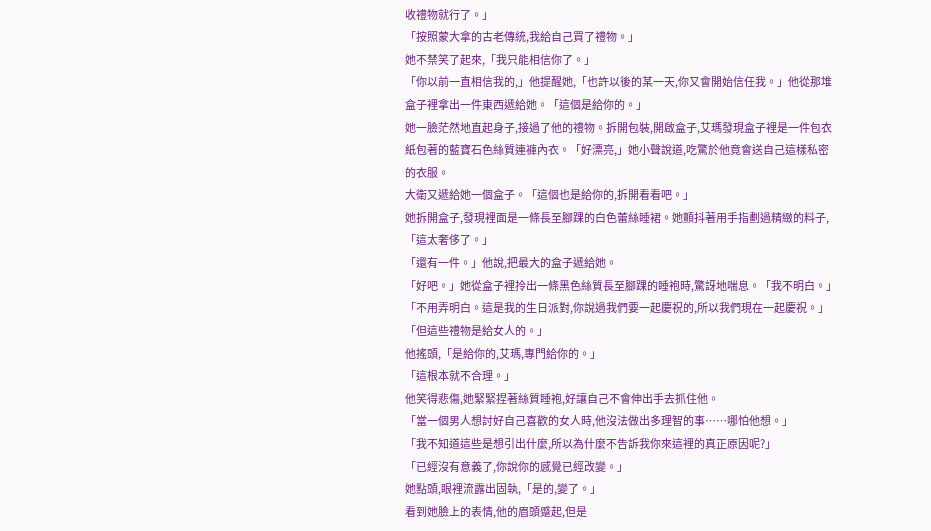收禮物就行了。」
「按照蒙大拿的古老傳統,我給自己買了禮物。」
她不禁笑了起來,「我只能相信你了。」
「你以前一直相信我的,」他提醒她,「也許以後的某一天,你又會開始信任我。」他從那堆盒子裡拿出一件東西遞給她。「這個是給你的。」
她一臉茫然地直起身子,接過了他的禮物。拆開包裝,開啟盒子,艾瑪發現盒子裡是一件包衣紙包著的藍寶石色絲質連褲內衣。「好漂亮,」她小聲說道,吃驚於他竟會送自己這樣私密的衣服。
大衛又遞給她一個盒子。「這個也是給你的,拆開看看吧。」
她拆開盒子,發現裡面是一條長至腳踝的白色蕾絲睡裙。她顫抖著用手指劃過精緻的料子,「這太奢侈了。」
「還有一件。」他說,把最大的盒子遞給她。
「好吧。」她從盒子裡拎出一條黑色絲質長至腳踝的睡袍時,驚訝地喘息。「我不明白。」
「不用弄明白。這是我的生日派對,你說過我們要一起慶祝的,所以我們現在一起慶祝。」
「但這些禮物是給女人的。」
他搖頭,「是給你的,艾瑪,專門給你的。」
「這根本就不合理。」
他笑得悲傷,她緊緊捏著絲質睡袍,好讓自己不會伸出手去抓住他。
「當一個男人想討好自己喜歡的女人時,他沒法做出多理智的事……哪怕他想。」
「我不知道這些是想引出什麼,所以為什麼不告訴我你來這裡的真正原因呢?」
「已經沒有意義了,你說你的感覺已經改變。」
她點頭,眼裡流露出固執,「是的,變了。」
看到她臉上的表情,他的眉頭蹙起,但是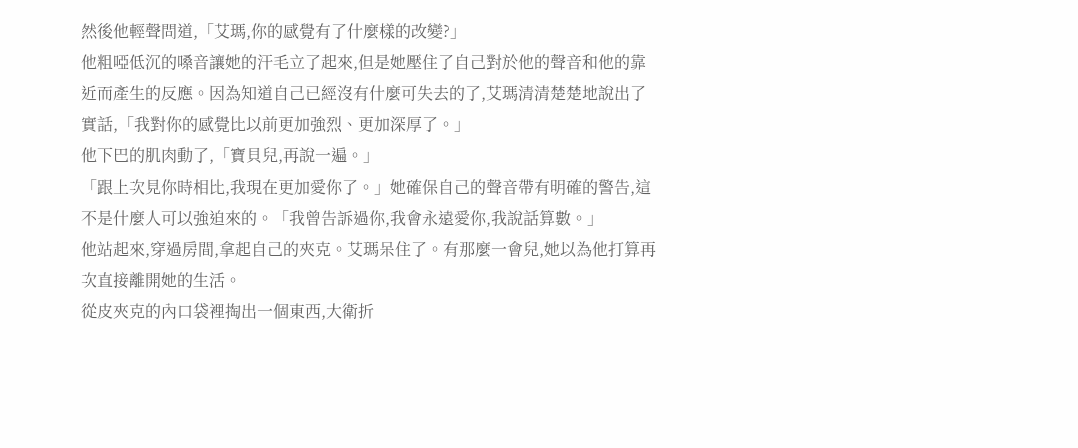然後他輕聲問道,「艾瑪,你的感覺有了什麼樣的改變?」
他粗啞低沉的嗓音讓她的汗毛立了起來,但是她壓住了自己對於他的聲音和他的靠近而產生的反應。因為知道自己已經沒有什麼可失去的了,艾瑪清清楚楚地說出了實話,「我對你的感覺比以前更加強烈、更加深厚了。」
他下巴的肌肉動了,「寶貝兒,再說一遍。」
「跟上次見你時相比,我現在更加愛你了。」她確保自己的聲音帶有明確的警告,這不是什麼人可以強迫來的。「我曾告訴過你,我會永遠愛你,我說話算數。」
他站起來,穿過房間,拿起自己的夾克。艾瑪呆住了。有那麼一會兒,她以為他打算再次直接離開她的生活。
從皮夾克的內口袋裡掏出一個東西,大衛折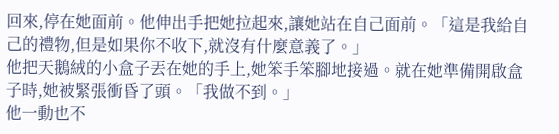回來,停在她面前。他伸出手把她拉起來,讓她站在自己面前。「這是我給自己的禮物,但是如果你不收下,就沒有什麼意義了。」
他把天鵝絨的小盒子丟在她的手上,她笨手笨腳地接過。就在她準備開啟盒子時,她被緊張衝昏了頭。「我做不到。」
他一動也不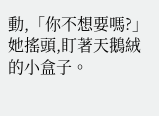動,「你不想要嗎?」
她搖頭,盯著天鵝絨的小盒子。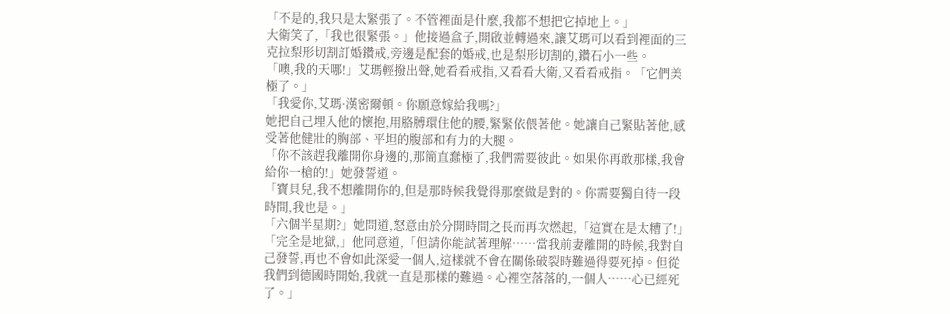「不是的,我只是太緊張了。不管裡面是什麼,我都不想把它掉地上。」
大衛笑了,「我也很緊張。」他接過盒子,開啟並轉過來,讓艾瑪可以看到裡面的三克拉梨形切割訂婚鑽戒,旁邊是配套的婚戒,也是梨形切割的,鑽石小一些。
「噢,我的天哪!」艾瑪輕撥出聲,她看看戒指,又看看大衛,又看看戒指。「它們美極了。」
「我愛你,艾瑪·漢密爾頓。你願意嫁給我嗎?」
她把自己埋入他的懷抱,用胳膊環住他的腰,緊緊依偎著他。她讓自己緊貼著他,感受著他健壯的胸部、平坦的腹部和有力的大腿。
「你不該趕我離開你身邊的,那簡直蠢極了,我們需要彼此。如果你再敢那樣,我會給你一槍的!」她發誓道。
「寶貝兒,我不想離開你的,但是那時候我覺得那麼做是對的。你需要獨自待一段時間,我也是。」
「六個半星期?」她問道,怒意由於分開時間之長而再次燃起,「這實在是太糟了!」
「完全是地獄,」他同意道,「但請你能試著理解……當我前妻離開的時候,我對自己發誓,再也不會如此深愛一個人,這樣就不會在關係破裂時難過得要死掉。但從我們到德國時開始,我就一直是那樣的難過。心裡空落落的,一個人……心已經死了。」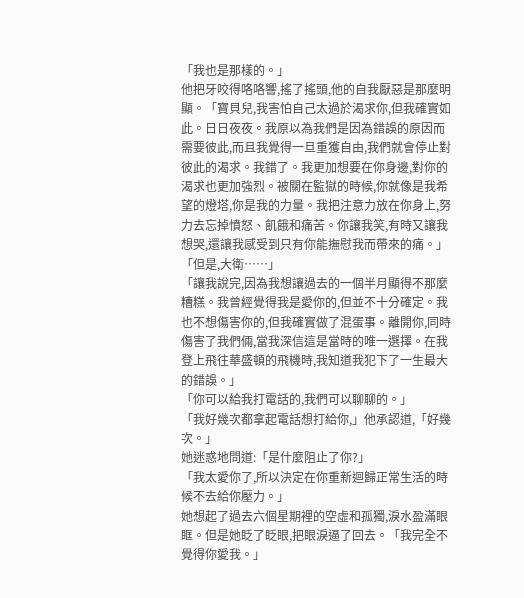「我也是那樣的。」
他把牙咬得咯咯響,搖了搖頭,他的自我厭惡是那麼明顯。「寶貝兒,我害怕自己太過於渴求你,但我確實如此。日日夜夜。我原以為我們是因為錯誤的原因而需要彼此,而且我覺得一旦重獲自由,我們就會停止對彼此的渴求。我錯了。我更加想要在你身邊,對你的渴求也更加強烈。被關在監獄的時候,你就像是我希望的燈塔,你是我的力量。我把注意力放在你身上,努力去忘掉憤怒、飢餓和痛苦。你讓我笑,有時又讓我想哭,還讓我感受到只有你能撫慰我而帶來的痛。」
「但是,大衛……」
「讓我說完,因為我想讓過去的一個半月顯得不那麼糟糕。我曾經覺得我是愛你的,但並不十分確定。我也不想傷害你的,但我確實做了混蛋事。離開你,同時傷害了我們倆,當我深信這是當時的唯一選擇。在我登上飛往華盛頓的飛機時,我知道我犯下了一生最大的錯誤。」
「你可以給我打電話的,我們可以聊聊的。」
「我好幾次都拿起電話想打給你,」他承認道,「好幾次。」
她迷惑地問道:「是什麼阻止了你?」
「我太愛你了,所以決定在你重新迴歸正常生活的時候不去給你壓力。」
她想起了過去六個星期裡的空虛和孤獨,淚水盈滿眼眶。但是她眨了眨眼,把眼淚逼了回去。「我完全不覺得你愛我。」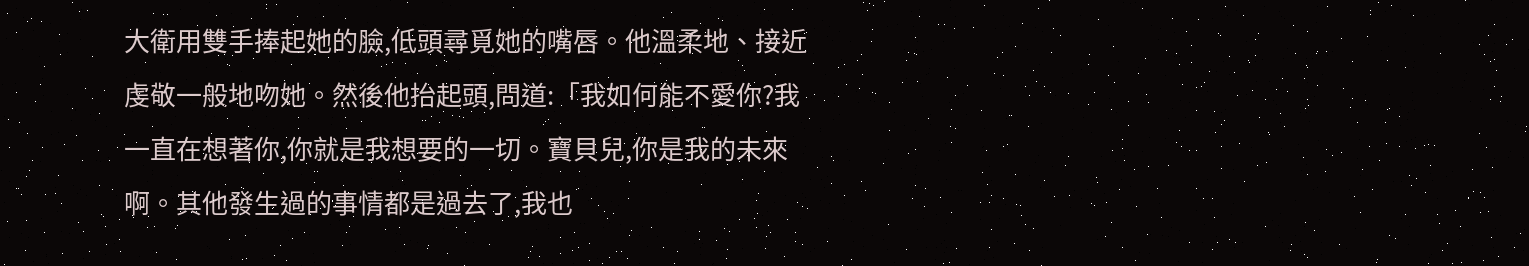大衛用雙手捧起她的臉,低頭尋覓她的嘴唇。他溫柔地、接近虔敬一般地吻她。然後他抬起頭,問道:「我如何能不愛你?我一直在想著你,你就是我想要的一切。寶貝兒,你是我的未來啊。其他發生過的事情都是過去了,我也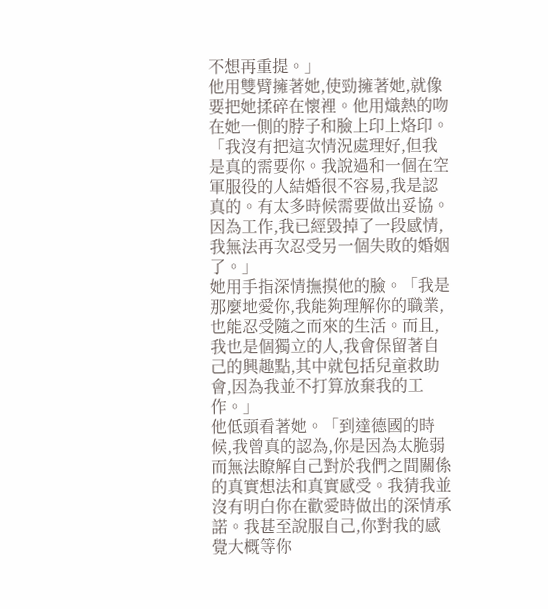不想再重提。」
他用雙臂擁著她,使勁擁著她,就像要把她揉碎在懷裡。他用熾熱的吻在她一側的脖子和臉上印上烙印。「我沒有把這次情況處理好,但我是真的需要你。我說過和一個在空軍服役的人結婚很不容易,我是認真的。有太多時候需要做出妥協。因為工作,我已經毀掉了一段感情,我無法再次忍受另一個失敗的婚姻了。」
她用手指深情撫摸他的臉。「我是那麼地愛你,我能夠理解你的職業,也能忍受隨之而來的生活。而且,我也是個獨立的人,我會保留著自己的興趣點,其中就包括兒童救助會,因為我並不打算放棄我的工作。」
他低頭看著她。「到達德國的時候,我曾真的認為,你是因為太脆弱而無法瞭解自己對於我們之間關係的真實想法和真實感受。我猜我並沒有明白你在歡愛時做出的深情承諾。我甚至說服自己,你對我的感覺大概等你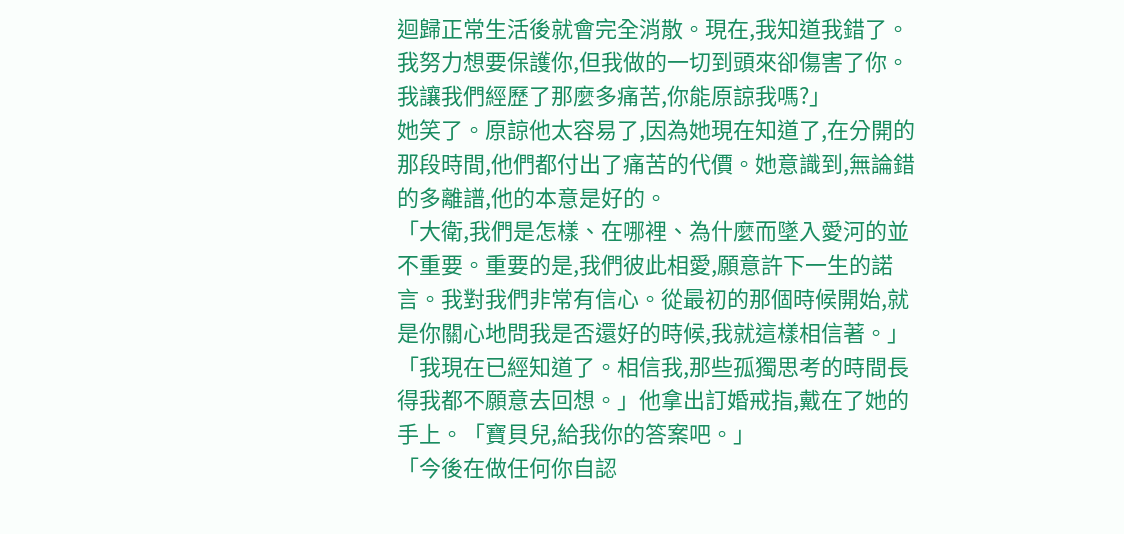迴歸正常生活後就會完全消散。現在,我知道我錯了。我努力想要保護你,但我做的一切到頭來卻傷害了你。我讓我們經歷了那麼多痛苦,你能原諒我嗎?」
她笑了。原諒他太容易了,因為她現在知道了,在分開的那段時間,他們都付出了痛苦的代價。她意識到,無論錯的多離譜,他的本意是好的。
「大衛,我們是怎樣、在哪裡、為什麼而墜入愛河的並不重要。重要的是,我們彼此相愛,願意許下一生的諾言。我對我們非常有信心。從最初的那個時候開始,就是你關心地問我是否還好的時候,我就這樣相信著。」
「我現在已經知道了。相信我,那些孤獨思考的時間長得我都不願意去回想。」他拿出訂婚戒指,戴在了她的手上。「寶貝兒,給我你的答案吧。」
「今後在做任何你自認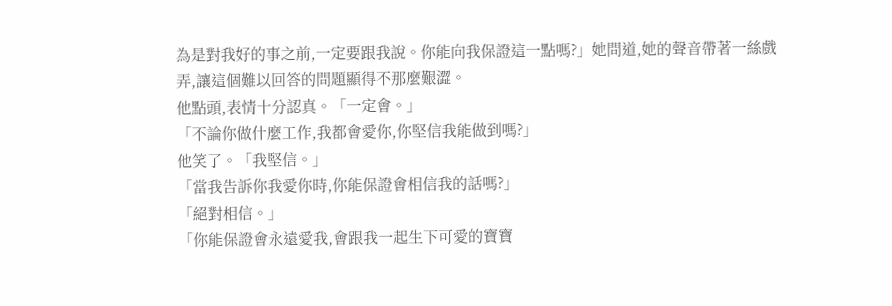為是對我好的事之前,一定要跟我說。你能向我保證這一點嗎?」她問道,她的聲音帶著一絲戲弄,讓這個難以回答的問題顯得不那麼艱澀。
他點頭,表情十分認真。「一定會。」
「不論你做什麼工作,我都會愛你,你堅信我能做到嗎?」
他笑了。「我堅信。」
「當我告訴你我愛你時,你能保證會相信我的話嗎?」
「絕對相信。」
「你能保證會永遠愛我,會跟我一起生下可愛的寶寶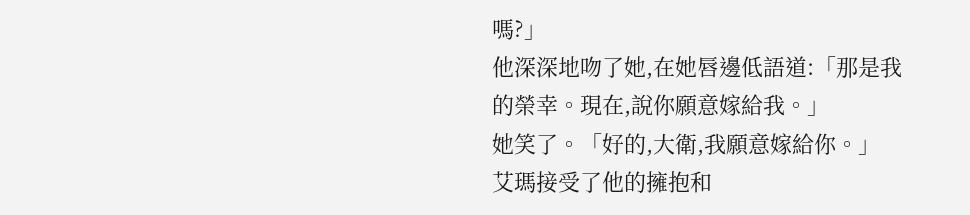嗎?」
他深深地吻了她,在她唇邊低語道:「那是我的榮幸。現在,說你願意嫁給我。」
她笑了。「好的,大衛,我願意嫁給你。」
艾瑪接受了他的擁抱和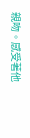親吻。感受著他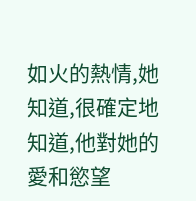如火的熱情,她知道,很確定地知道,他對她的愛和慾望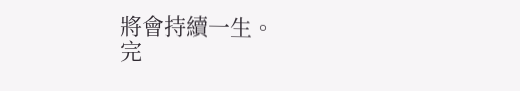將會持續一生。
完